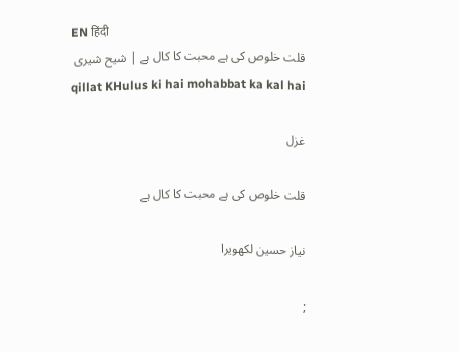EN हिंदी
قلت خلوص کی ہے محبت کا کال ہے | شیح شیری
qillat KHulus ki hai mohabbat ka kal hai

غزل

قلت خلوص کی ہے محبت کا کال ہے

نیاز حسین لکھویرا

;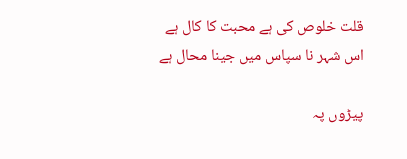قلت خلوص کی ہے محبت کا کال ہے
اس شہر نا سپاس میں جینا محال ہے

پیڑوں پہ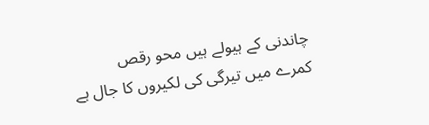چاندنی کے ہیولے ہیں محو رقص
کمرے میں تیرگی کی لکیروں کا جال ہے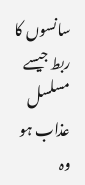سانسوں کا ربط جیسے مسلسل عذاب ہو
وہ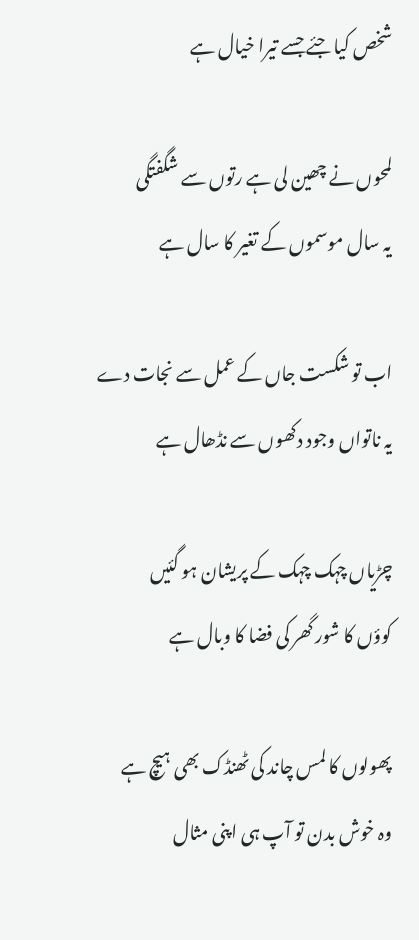شخص کیا جئے جسے تیرا خیال ہے

لمحوں نے چھین لی ہے رتوں سے شگفتگی
یہ سال موسموں کے تغیر کا سال ہے

اب تو شکست جاں کے عمل سے نجات دے
یہ ناتواں وجود دکھوں سے نڈھال ہے

چڑیاں چہک چہک کے پریشان ہو گئیں
کوؤں کا شور گھر کی فضا کا وبال ہے

پھولوں کا لمس چاند کی ٹھنڈک بھی ہیچ ہے
وہ خوش بدن تو آپ ہی اپنی مثال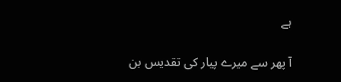ہے

آ پھر سے میرے پیار کی تقدیس بن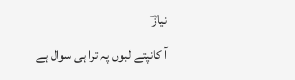نیازؔ
آ کانپتے لبوں پہ ترا ہی سوال ہے